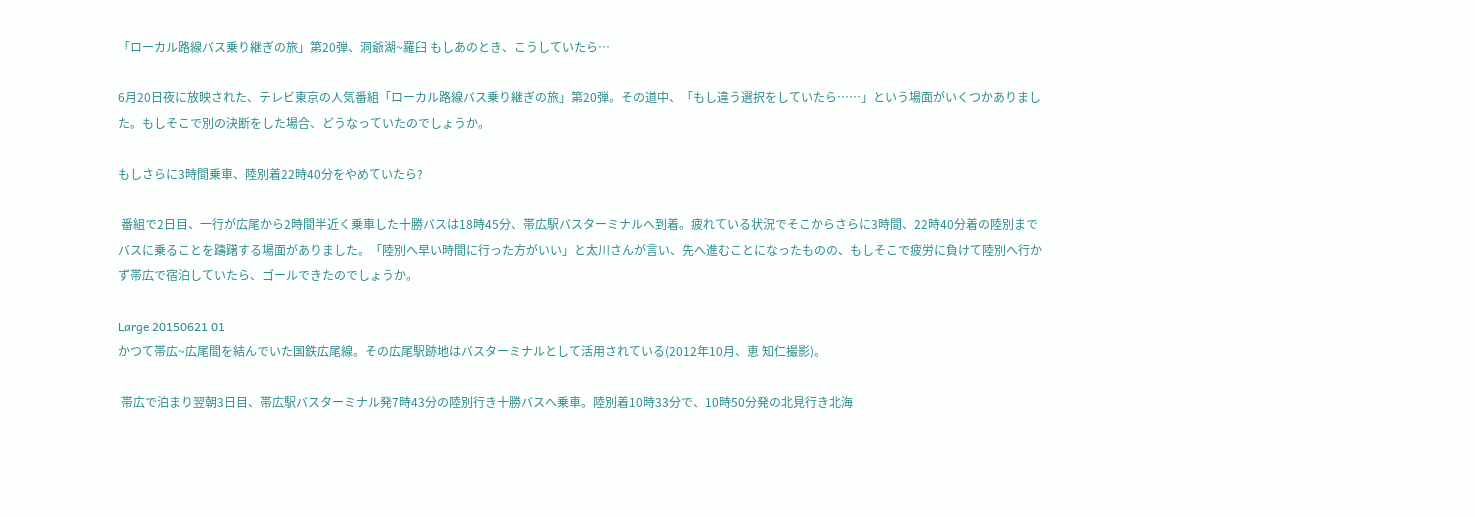「ローカル路線バス乗り継ぎの旅」第20弾、洞爺湖~羅臼 もしあのとき、こうしていたら…

6月20日夜に放映された、テレビ東京の人気番組「ローカル路線バス乗り継ぎの旅」第20弾。その道中、「もし違う選択をしていたら……」という場面がいくつかありました。もしそこで別の決断をした場合、どうなっていたのでしょうか。

もしさらに3時間乗車、陸別着22時40分をやめていたら?

 番組で2日目、一行が広尾から2時間半近く乗車した十勝バスは18時45分、帯広駅バスターミナルへ到着。疲れている状況でそこからさらに3時間、22時40分着の陸別までバスに乗ることを躊躇する場面がありました。「陸別へ早い時間に行った方がいい」と太川さんが言い、先へ進むことになったものの、もしそこで疲労に負けて陸別へ行かず帯広で宿泊していたら、ゴールできたのでしょうか。

Large 20150621 01
かつて帯広~広尾間を結んでいた国鉄広尾線。その広尾駅跡地はバスターミナルとして活用されている(2012年10月、恵 知仁撮影)。

 帯広で泊まり翌朝3日目、帯広駅バスターミナル発7時43分の陸別行き十勝バスへ乗車。陸別着10時33分で、10時50分発の北見行き北海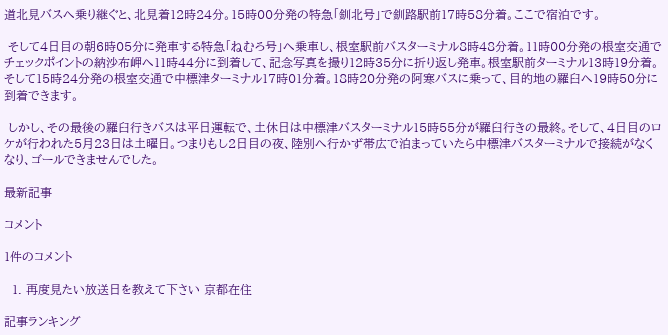道北見バスへ乗り継ぐと、北見着12時24分。15時00分発の特急「釧北号」で釧路駅前17時58分着。ここで宿泊です。

 そして4日目の朝6時05分に発車する特急「ねむろ号」へ乗車し、根室駅前バスターミナル8時48分着。11時00分発の根室交通でチェックポイントの納沙布岬へ11時44分に到着して、記念写真を撮り12時35分に折り返し発車。根室駅前ターミナル13時19分着。そして15時24分発の根室交通で中標津ターミナル17時01分着。18時20分発の阿寒バスに乗って、目的地の羅臼へ19時50分に到着できます。

 しかし、その最後の羅臼行きバスは平日運転で、土休日は中標津バスターミナル15時55分が羅臼行きの最終。そして、4日目のロケが行われた5月23日は土曜日。つまりもし2日目の夜、陸別へ行かず帯広で泊まっていたら中標津バスターミナルで接続がなくなり、ゴールできませんでした。

最新記事

コメント

1件のコメント

  1. 再度見たい放送日を教えて下さい 京都在住

記事ランキング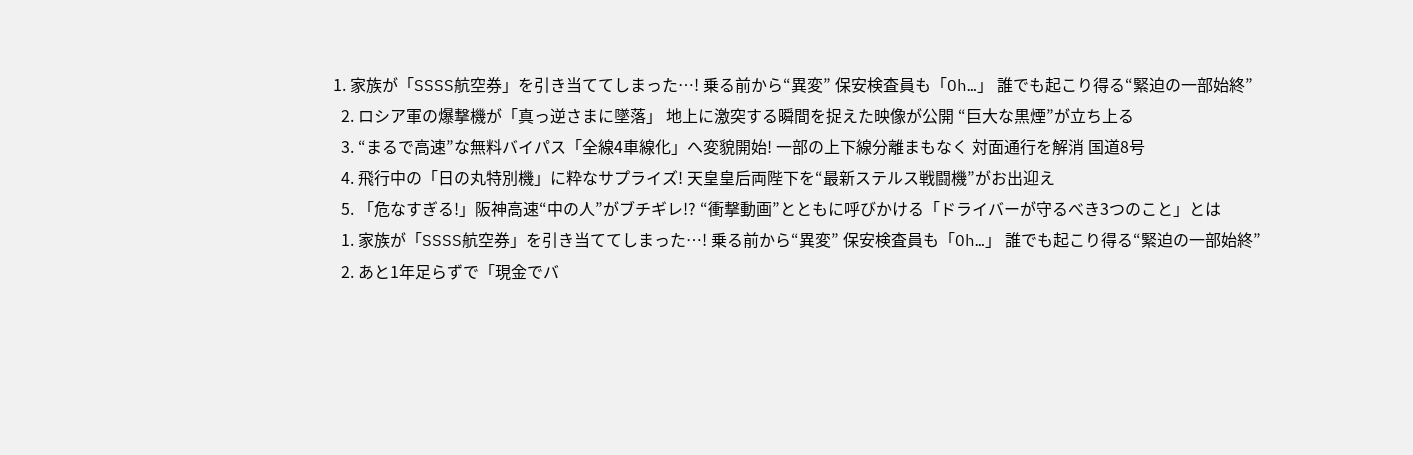1. 家族が「SSSS航空券」を引き当ててしまった…! 乗る前から“異変” 保安検査員も「Oh…」 誰でも起こり得る“緊迫の一部始終”
  2. ロシア軍の爆撃機が「真っ逆さまに墜落」 地上に激突する瞬間を捉えた映像が公開 “巨大な黒煙”が立ち上る
  3. “まるで高速”な無料バイパス「全線4車線化」へ変貌開始! 一部の上下線分離まもなく 対面通行を解消 国道8号
  4. 飛行中の「日の丸特別機」に粋なサプライズ! 天皇皇后両陛下を“最新ステルス戦闘機”がお出迎え
  5. 「危なすぎる!」阪神高速“中の人”がブチギレ!? “衝撃動画”とともに呼びかける「ドライバーが守るべき3つのこと」とは
  1. 家族が「SSSS航空券」を引き当ててしまった…! 乗る前から“異変” 保安検査員も「Oh…」 誰でも起こり得る“緊迫の一部始終”
  2. あと1年足らずで「現金でバ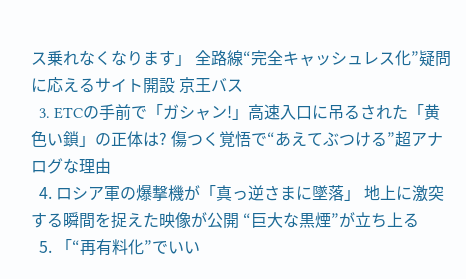ス乗れなくなります」 全路線“完全キャッシュレス化”疑問に応えるサイト開設 京王バス
  3. ETCの手前で「ガシャン!」高速入口に吊るされた「黄色い鎖」の正体は? 傷つく覚悟で“あえてぶつける”超アナログな理由
  4. ロシア軍の爆撃機が「真っ逆さまに墜落」 地上に激突する瞬間を捉えた映像が公開 “巨大な黒煙”が立ち上る
  5. 「“再有料化”でいい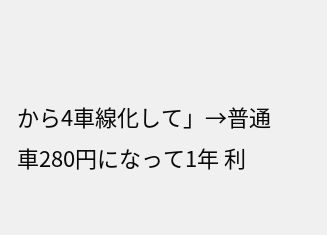から4車線化して」→普通車280円になって1年 利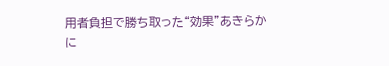用者負担で勝ち取った“効果”あきらかに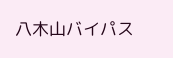八木山バイパス